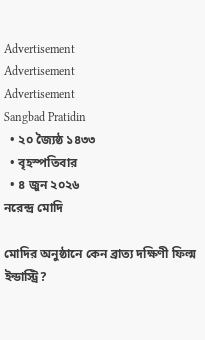Advertisement
Advertisement
Advertisement
Sangbad Pratidin
  • ২০ জ্যৈষ্ঠ ১৪৩৩
  • বৃহস্পতিবার
  • ৪ জুন ২০২৬
নরেন্দ্র মোদি

মোদির অনুষ্ঠানে কেন ব্রাত্য দক্ষিণী ফিল্ম ইন্ডাস্ট্রি?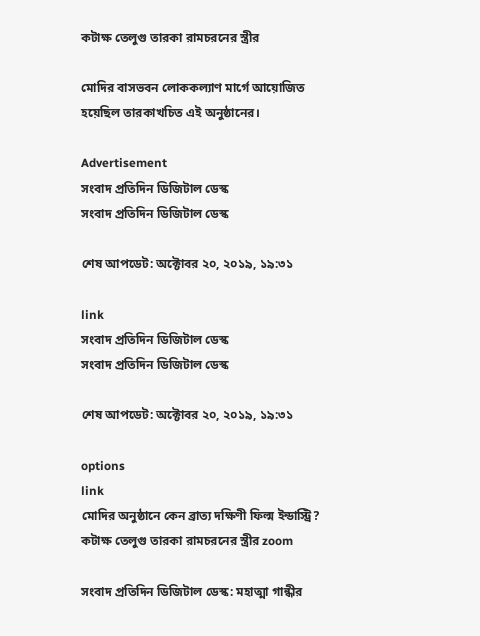কটাক্ষ তেলুগু তারকা রামচরনের স্ত্রীর

মোদির বাসভবন লোককল্যাণ মার্গে আয়োজিত হয়েছিল তারকাখচিত এই অনুষ্ঠানের।

Advertisement
সংবাদ প্রতিদিন ডিজিটাল ডেস্ক
সংবাদ প্রতিদিন ডিজিটাল ডেস্ক

শেষ আপডেট: অক্টোবর ২০, ২০১৯, ১৯:৩১

link
সংবাদ প্রতিদিন ডিজিটাল ডেস্ক
সংবাদ প্রতিদিন ডিজিটাল ডেস্ক

শেষ আপডেট: অক্টোবর ২০, ২০১৯, ১৯:৩১

options
link
মোদির অনুষ্ঠানে কেন ব্রাত্য দক্ষিণী ফিল্ম ইন্ডাস্ট্রি? কটাক্ষ তেলুগু তারকা রামচরনের স্ত্রীর zoom

সংবাদ প্রতিদিন ডিজিটাল ডেস্ক: মহাত্মা গান্ধীর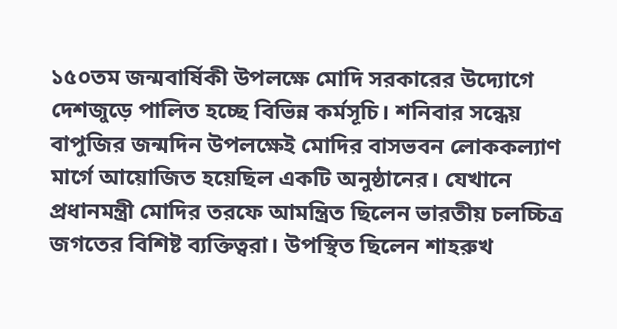১৫০তম জন্মবার্ষিকী উপলক্ষে মোদি সরকারের উদ্যোগে দেশজুড়ে পালিত হচ্ছে বিভিন্ন কর্মসূচি। শনিবার সন্ধেয় বাপুজির জন্মদিন উপলক্ষেই মোদির বাসভবন লোককল্যাণ মার্গে আয়োজিত হয়েছিল একটি অনুষ্ঠানের। যেখানে প্রধানমন্ত্রী মোদির তরফে আমন্ত্রিত ছিলেন ভারতীয় চলচ্চিত্র জগতের বিশিষ্ট ব্যক্তিত্বরা। উপস্থিত ছিলেন শাহরুখ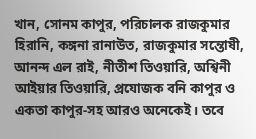খান, সোনম কাপুর, পরিচালক রাজকুমার হিরানি, কঙ্গনা রানাউত, রাজকুমার সন্তোষী, আনন্দ এল রাই, নীতীশ তিওয়ারি, অশ্বিনী আইয়ার তিওয়ারি, প্রযোজক বনি কাপুর ও একতা কাপুর-সহ আরও অনেকেই। তবে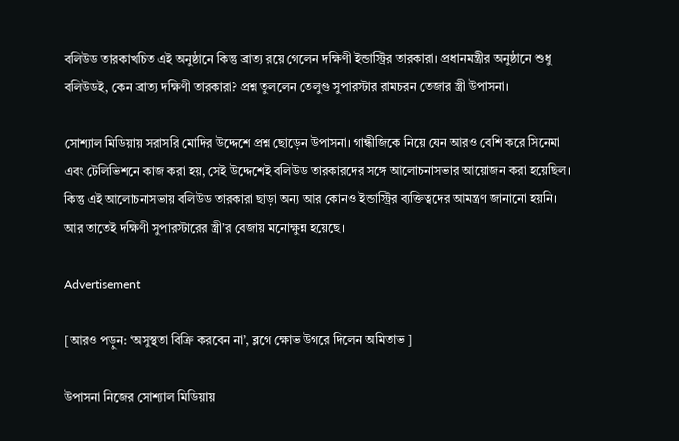বলিউড তারকাখচিত এই অনুষ্ঠানে কিন্তু ব্রাত্য রয়ে গেলেন দক্ষিণী ইন্ডাস্ট্রির তারকারা। প্রধানমন্ত্রীর অনুষ্ঠানে শুধু বলিউডই, কেন ব্রাত্য দক্ষিণী তারকারা? প্রশ্ন তুললেন তেলুগু সুপারস্টার রামচরন তেজার স্ত্রী উপাসনা।

সোশ্যাল মিডিয়ায় সরাসরি মোদির উদ্দেশে প্রশ্ন ছোড়েন উপাসনা। গান্ধীজিকে নিয়ে যেন আরও বেশি করে সিনেমা এবং টেলিভিশনে কাজ করা হয়, সেই উদ্দেশেই বলিউড তারকারদের সঙ্গে আলোচনাসভার আয়োজন করা হয়েছিল। কিন্তু এই আলোচনাসভায় বলিউড তারকারা ছাড়া অন্য আর কোনও ইন্ডাস্ট্রির ব্যক্তিত্বদের আমন্ত্রণ জানানো হয়নি। আর তাতেই দক্ষিণী সুপারস্টারের স্ত্রী’র বেজায় মনোক্ষুন্ন হয়েছে।

Advertisement

[আরও পড়ুন: ‘অসুস্থতা বিক্রি করবেন না’, ব্লগে ক্ষোভ উগরে দিলেন অমিতাভ ]

উপাসনা নিজের সোশ্যাল মিডিয়ায়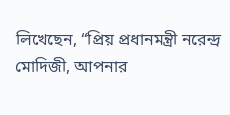লিখেছেন, “প্রিয় প্রধানমন্ত্রী নরেন্দ্র মোদিজী, আপনার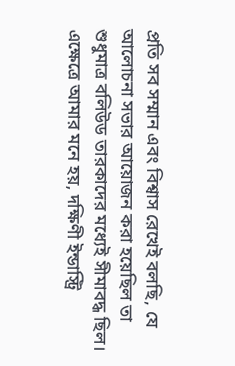প্রতি সব সম্মান এবং বিশ্বাস রেখেই বলছি, যে আলোচনা সভার আয়োজন করা হয়েছিল তা শুধুমাত্র বলিউড তারকাদের মধ্যেই সীমাবদ্ধ ছিল। এক্ষেত্রে আমার মনে হয়, দক্ষিণী ইন্ডাস্ট্রি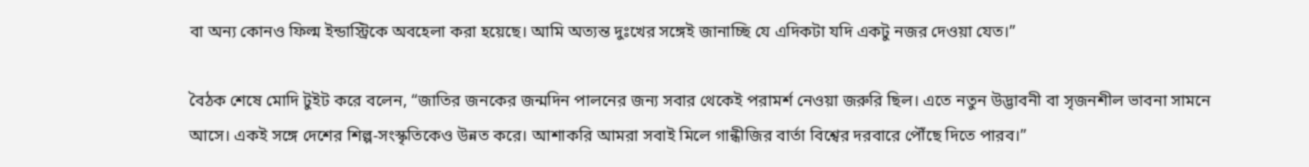বা অন্য কোনও ফিল্ম ইন্ডাস্ট্রিকে অবহেলা করা হয়েছে। আমি অত্যন্ত দুঃখের সঙ্গেই জানাচ্ছি যে এদিকটা যদি একটু নজর দেওয়া যেত।”

বৈঠক শেষে মোদি টুইট করে বলেন, “জাতির জনকের জন্মদিন পালনের জন্য সবার থেকেই পরামর্শ নেওয়া জরুরি ছিল। এতে নতুন উদ্ভাবনী বা সৃজনশীল ভাবনা সামনে আসে। একই সঙ্গে দেশের শিল্প-সংস্কৃতিকেও উন্নত করে। আশাকরি আমরা সবাই মিলে গান্ধীজির বার্তা বিশ্বের দরবারে পৌঁছে দিতে পারব।”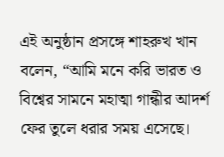এই অনুষ্ঠান প্রসঙ্গে শাহরুখ খান বলেন, “আমি মনে করি ভারত ও বিশ্বের সামনে মহাত্মা গান্ধীর আদর্শ ফের তুলে ধরার সময় এসেছে।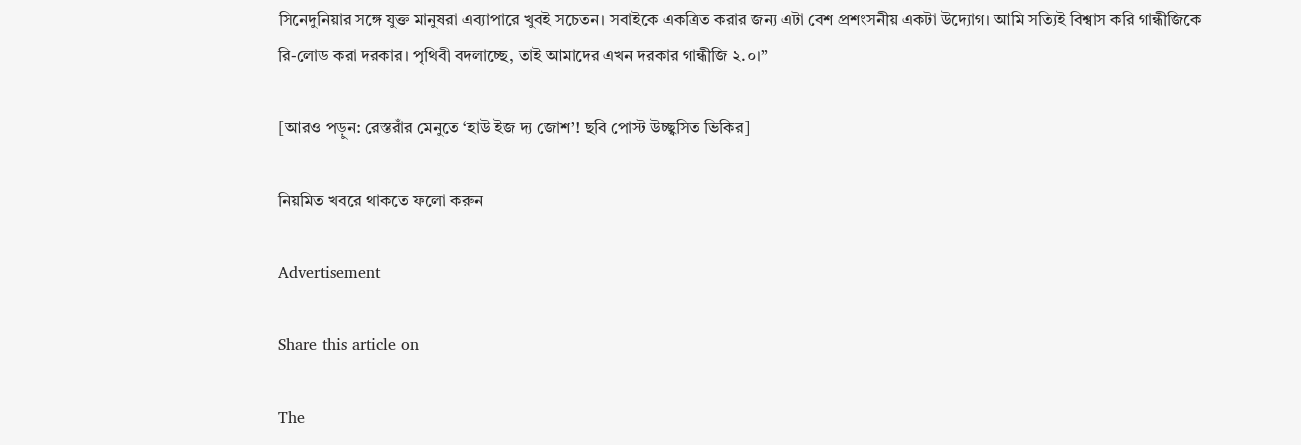সিনেদুনিয়ার সঙ্গে যুক্ত মানুষরা এব্যাপারে খুবই সচেতন। সবাইকে একত্রিত করার জন্য এটা বেশ প্রশংসনীয় একটা উদ্যোগ। আমি সত্যিই বিশ্বাস করি গান্ধীজিকে রি-লোড করা দরকার। পৃথিবী বদলাচ্ছে, তাই আমাদের এখন দরকার গান্ধীজি ২.০।”

[আরও পড়ুন: রেস্তরাঁর মেনুতে ‘হাউ ইজ দ্য জোশ’! ছবি পোস্ট উচ্ছ্বসিত ভিকির]

নিয়মিত খবরে থাকতে ফলো করুন

Advertisement

Share this article on

The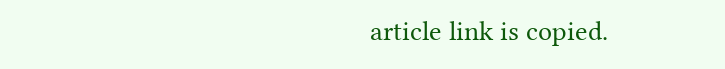article link is copied.